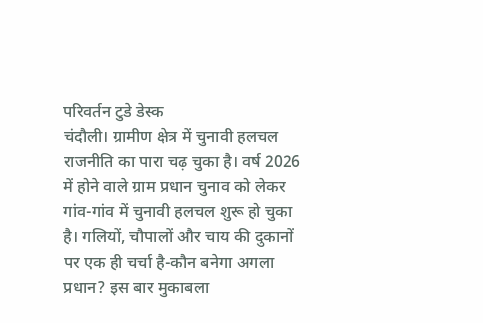परिवर्तन टुडे डेस्क
चंदौली। ग्रामीण क्षेत्र में चुनावी हलचल राजनीति का पारा चढ़ चुका है। वर्ष 2026 में होने वाले ग्राम प्रधान चुनाव को लेकर गांव-गांव में चुनावी हलचल शुरू हो चुका है। गलियों, चौपालों और चाय की दुकानों पर एक ही चर्चा है-कौन बनेगा अगला प्रधान? इस बार मुकाबला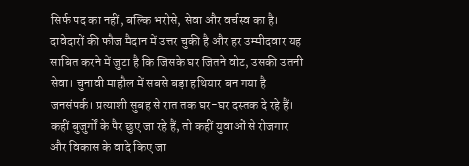सिर्फ पद का नहीं, बल्कि भरोसे, सेवा और वर्चस्व का है। दावेदारों की फौज मैदान में उत्तर चुकी है और हर उम्मीदवार यह साबित करने में जुटा है कि जिसके घर जितने वोट, उसकी उतनी सेवा। चुनावी माहौल में सबसे बड़ा हथियार बन गया है जनसंपर्क। प्रत्याशी सुबह से रात तक घर-घर दस्तक दे रहे हैं।
कहीं बुजुर्गों के पैर छुए जा रहे हैं, तो कहीं युवाओं से रोजगार और विकास के वादे किए जा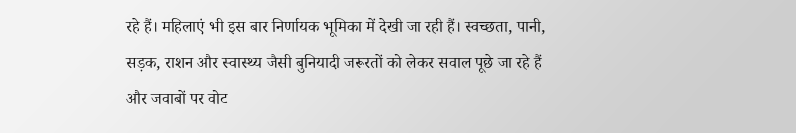रहे हैं। महिलाएं भी इस बार निर्णायक भूमिका में देखी जा रही हैं। स्वच्छता, पानी, सड़क, राशन और स्वास्थ्य जैसी बुनियादी जरूरतों को लेकर सवाल पूछे जा रहे हैं और जवाबों पर वोट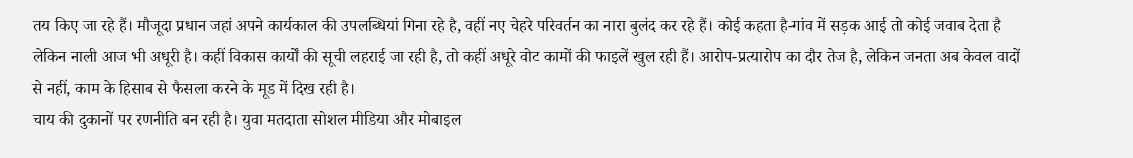तय किए जा रहे हैं। मौजूदा प्रधान जहां अपने कार्यकाल की उपलब्धियां गिना रहे है, वहीं नए चेहरे परिवर्तन का नारा बुलंद कर रहे हैं। कोई कहता है-गांव में सड़क आई तो कोई जवाब देता है लेकिन नाली आज भी अधूरी है। कहीं विकास कार्यों की सूची लहराई जा रही है, तो कहीं अधूरे वोट कामों की फाइलें खुल रही हैं। आरोप-प्रत्यारोप का दौर तेज है, लेकिन जनता अब केवल वादों से नहीं, काम के हिसाब से फैसला करने के मूड में दिख रही है।
चाय की दुकानों पर रणनीति बन रही है। युवा मतदाता सोशल मीडिया और मोबाइल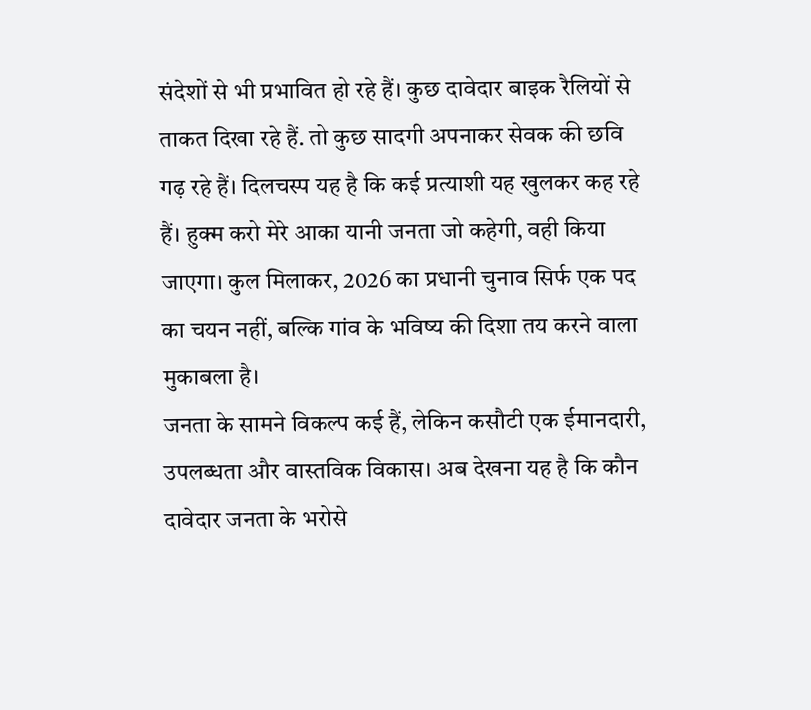संदेशों से भी प्रभावित हो रहे हैं। कुछ दावेदार बाइक रैलियों से ताकत दिखा रहे हैं. तो कुछ सादगी अपनाकर सेवक की छवि गढ़ रहे हैं। दिलचस्प यह है कि कई प्रत्याशी यह खुलकर कह रहे हैं। हुक्म करो मेरे आका यानी जनता जो कहेगी, वही किया जाएगा। कुल मिलाकर, 2026 का प्रधानी चुनाव सिर्फ एक पद का चयन नहीं, बल्कि गांव के भविष्य की दिशा तय करने वाला मुकाबला है।
जनता के सामने विकल्प कई हैं, लेकिन कसौटी एक ईमानदारी, उपलब्धता और वास्तविक विकास। अब देखना यह है कि कौन दावेदार जनता के भरोसे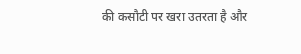की कसौटी पर खरा उतरता है और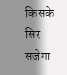किसके सिर सजेगा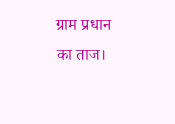ग्राम प्रधान का ताज।